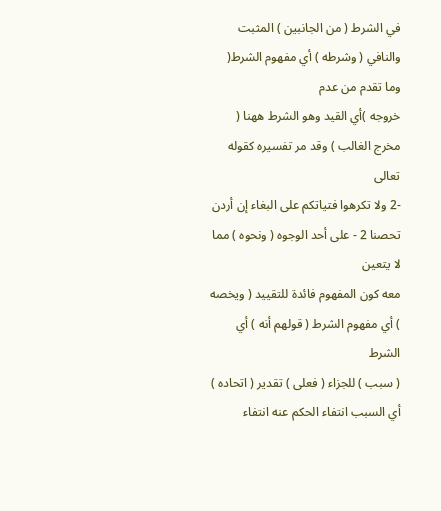في الشرط ( من الجانبين ) المثبت والنافي ( وشرطه ) أي مفهوم الشرط( وما تقدم من عدم
خروجه )أي القيد وهو الشرط ههنا ( مخرج الغالب ) وقد مر تفسيره كقوله تعالى
-2 ولا تكرهوا فتياتكم على البغاء إن أردن تحصنا 2 - على أحد الوجوه ( ونحوه ) مما لا يتعين
معه كون المفهوم فائدة للتقييد ( ويخصه ) أي مفهوم الشرط ( قولهم أنه ) أي الشرط
( سبب ) للجزاء ( فعلى ) تقدير ( اتحاده ) أي السبب انتفاء الحكم عنه انتفاء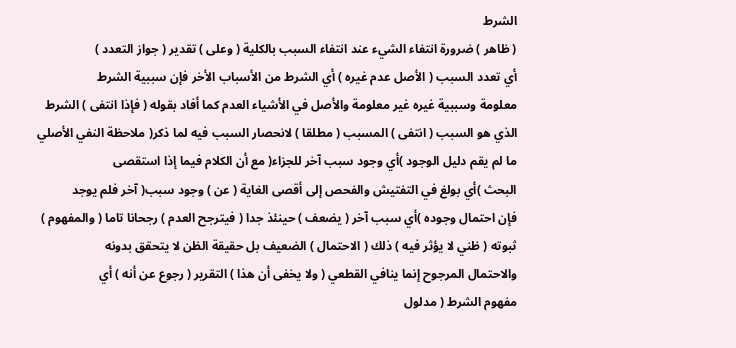الشرط
( ظاهر ) ضرورة انتفاء الشيء عند انتفاء السبب بالكلية ( وعلى ) تقدير ( جواز التعدد )
أي تعدد السبب ( الأصل عدم غيره ) أي الشرط من الأسباب الأخر فإن سببية الشرط
معلومة وسببية غيره غير معلومة والأصل في الأشياء العدم كما أفاد بقوله ( فإذا انتفى ) الشرط
الذي هو السبب ( انتفى ) المسبب ( مطلقا ) لانحصار السبب فيه لما ذكر( ملاحظة النفي الأصلي
ما لم يقم دليل الوجود )أي وجود سبب آخر للجزاء( مع أن الكلام فيما إذا استقصى
البحث )أي بولغ في التفتيش والفحص إلى أقصى الغاية ( عن ) وجود سبب( آخر فلم يوجد
فإن احتمال وجوده )أي سبب آخر ( يضعف ) حينئذ جدا ( فيترجح العدم ) رجحانا تاما ( والمفهوم )
ثبوته ( ظني لا يؤثر فيه ) ذلك ( الاحتمال ) الضعيف بل حقيقة الظن لا يتحقق بدونه
والاحتمال المرجوح إنما ينافي القطعي ( ولا يخفى أن هذا ) التقرير ( رجوع عن أنه ) أي
مفهوم الشرط ( مدلول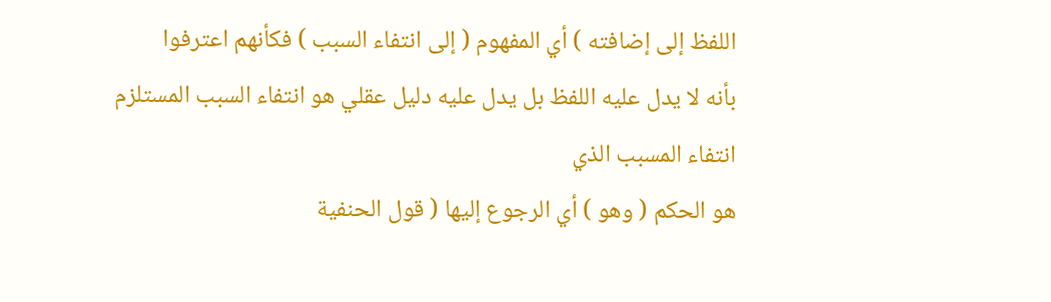اللفظ إلى إضافته ) أي المفهوم ( إلى انتفاء السبب ) فكأنهم اعترفوا
بأنه لا يدل عليه اللفظ بل يدل عليه دليل عقلي هو انتفاء السبب المستلزم انتفاء المسبب الذي
هو الحكم ( وهو ) أي الرجوع إليها ( قول الحنفية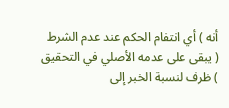أنه ) أي انتفام الحكم عند عدم الشرط
( يبقى على عدمه الأصلي في التحقيق ) ظرف لنسبة الخبر إلى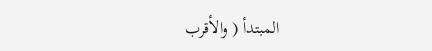المبتدأ ( والأقرب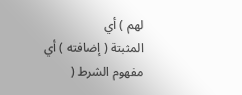لهم ) أي
المثبتة ( إضافته ) أي مفهوم الشرط (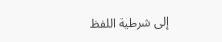إلى شرطية اللفظ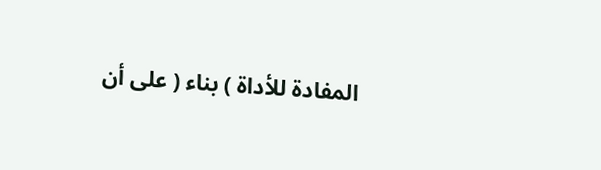المفادة للأداة ) بناء ( على أن